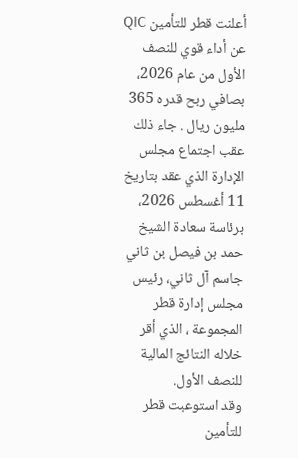أعلنت قطر للتأمين QIC عن أداء قوي للنصف الأول من عام 2026، بصافي ربح قدره 365 مليون ريال . جاء ذلك عقب اجتماع مجلس الإدارة الذي عقد بتاريخ 11 أغسطس 2026، برئاسة سعادة الشيخ حمد بن فيصل بن ثاني جاسم آل ثاني، رئيس مجلس إدارة قطر المجموعة ، الذي أقر خلاله النتائج المالية للنصف الأول.
وقد استوعبت قطر للتأمين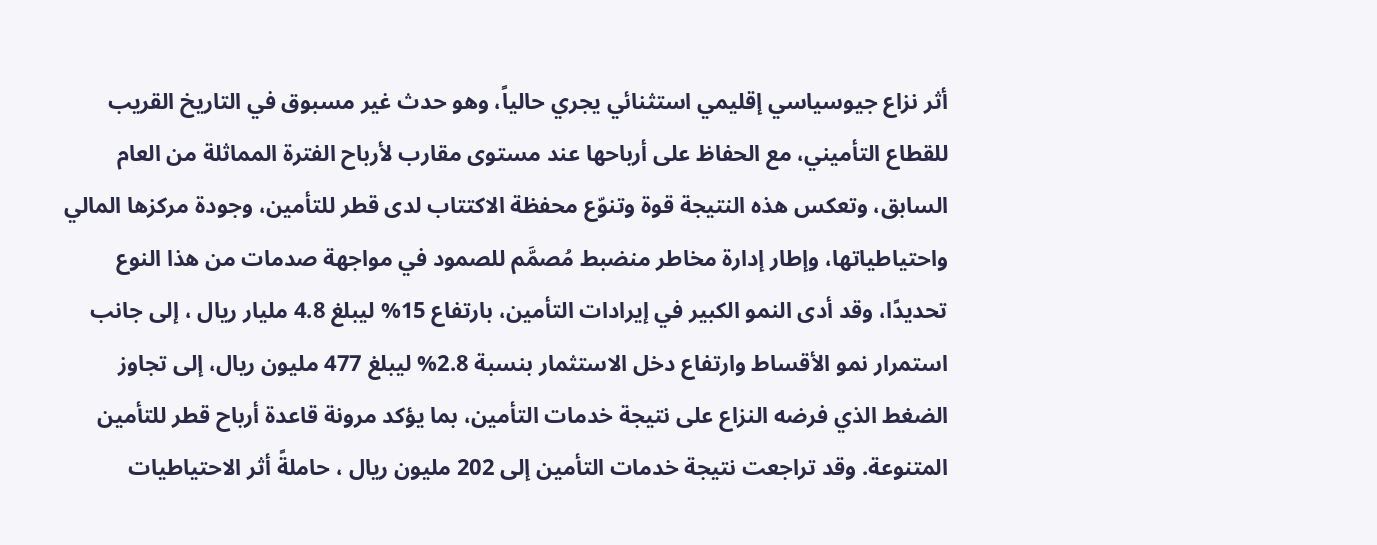أثر نزاع جيوسياسي إقليمي استثنائي يجري حالياً، وهو حدث غير مسبوق في التاريخ القريب للقطاع التأميني، مع الحفاظ على أرباحها عند مستوى مقارب لأرباح الفترة المماثلة من العام السابق، وتعكس هذه النتيجة قوة وتنوّع محفظة الاكتتاب لدى قطر للتأمين، وجودة مركزها المالي واحتياطياتها، وإطار إدارة مخاطر منضبط مُصمَّم للصمود في مواجهة صدمات من هذا النوع تحديدًا، وقد أدى النمو الكبير في إيرادات التأمين، بارتفاع 15% ليبلغ 4.8 مليار ريال ، إلى جانب استمرار نمو الأقساط وارتفاع دخل الاستثمار بنسبة 2.8% ليبلغ 477 مليون ريال، إلى تجاوز الضغط الذي فرضه النزاع على نتيجة خدمات التأمين، بما يؤكد مرونة قاعدة أرباح قطر للتأمين المتنوعة. وقد تراجعت نتيجة خدمات التأمين إلى 202 مليون ريال ، حاملةً أثر الاحتياطيات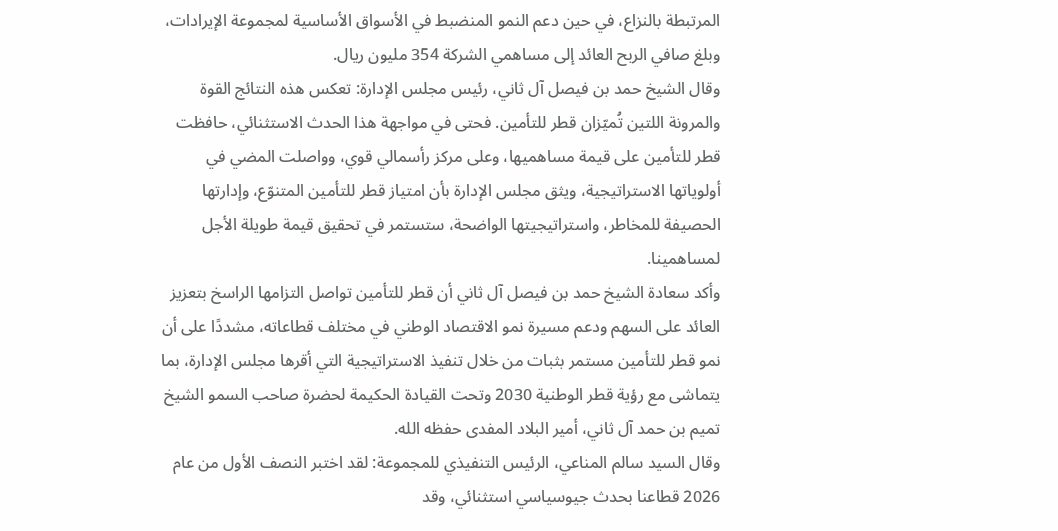المرتبطة بالنزاع، في حين دعم النمو المنضبط في الأسواق الأساسية لمجموعة الإيرادات، وبلغ صافي الربح العائد إلى مساهمي الشركة 354 مليون ريال.
وقال الشيخ حمد بن فيصل آل ثاني، رئيس مجلس الإدارة: تعكس هذه النتائج القوة والمرونة اللتين تُميّزان قطر للتأمين. فحتى في مواجهة هذا الحدث الاستثنائي، حافظت قطر للتأمين على قيمة مساهميها، وعلى مركز رأسمالي قوي، وواصلت المضي في أولوياتها الاستراتيجية، ويثق مجلس الإدارة بأن امتياز قطر للتأمين المتنوّع، وإدارتها الحصيفة للمخاطر، واستراتيجيتها الواضحة، ستستمر في تحقيق قيمة طويلة الأجل لمساهمينا.
وأكد سعادة الشيخ حمد بن فيصل آل ثاني أن قطر للتأمين تواصل التزامها الراسخ بتعزيز العائد على السهم ودعم مسيرة نمو الاقتصاد الوطني في مختلف قطاعاته، مشددًا على أن نمو قطر للتأمين مستمر بثبات من خلال تنفيذ الاستراتيجية التي أقرها مجلس الإدارة، بما يتماشى مع رؤية قطر الوطنية 2030 وتحت القيادة الحكيمة لحضرة صاحب السمو الشيخ تميم بن حمد آل ثاني، أمير البلاد المفدى حفظه الله.
وقال السيد سالم المناعي، الرئيس التنفيذي للمجموعة: لقد اختبر النصف الأول من عام 2026 قطاعنا بحدث جيوسياسي استثنائي، وقد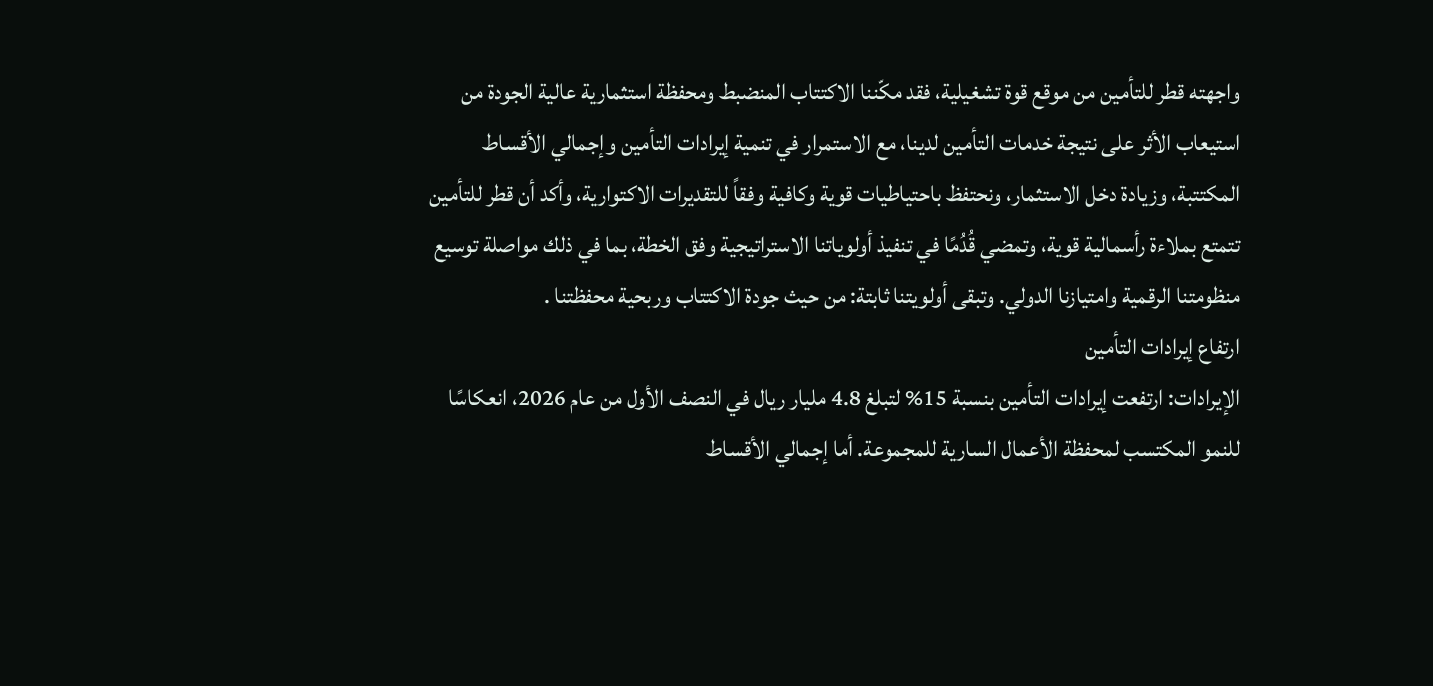واجهته قطر للتأمين من موقع قوة تشغيلية، فقد مكّننا الاكتتاب المنضبط ومحفظة استثمارية عالية الجودة من استيعاب الأثر على نتيجة خدمات التأمين لدينا، مع الاستمرار في تنمية إيرادات التأمين وإجمالي الأقساط المكتتبة، وزيادة دخل الاستثمار، ونحتفظ باحتياطيات قوية وكافية وفقاً للتقديرات الاكتوارية، وأكد أن قطر للتأمين تتمتع بملاءة رأسمالية قوية، وتمضي قُدُمًا في تنفيذ أولوياتنا الاستراتيجية وفق الخطة، بما في ذلك مواصلة توسيع منظومتنا الرقمية وامتيازنا الدولي. وتبقى أولويتنا ثابتة: من حيث جودة الاكتتاب وربحية محفظتنا .
ارتفاع إيرادات التأمين
الإيرادات: ارتفعت إيرادات التأمين بنسبة 15% لتبلغ 4.8 مليار ريال في النصف الأول من عام 2026، انعكاسًا للنمو المكتسب لمحفظة الأعمال السارية للمجموعة. أما إجمالي الأقساط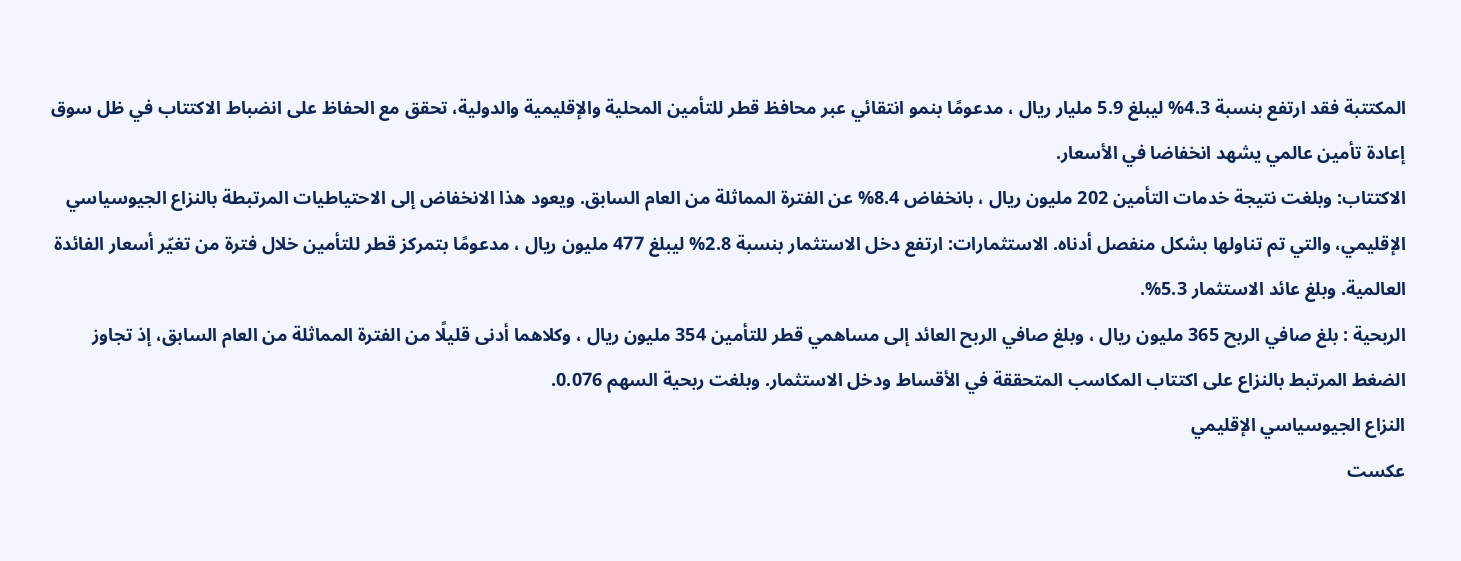المكتتبة فقد ارتفع بنسبة 4.3% ليبلغ 5.9 مليار ريال ، مدعومًا بنمو انتقائي عبر محافظ قطر للتأمين المحلية والإقليمية والدولية، تحقق مع الحفاظ على انضباط الاكتتاب في ظل سوق إعادة تأمين عالمي يشهد انخفاضا في الأسعار.
الاكتتاب: وبلغت نتيجة خدمات التأمين 202 مليون ريال ، بانخفاض 8.4% عن الفترة المماثلة من العام السابق. ويعود هذا الانخفاض إلى الاحتياطيات المرتبطة بالنزاع الجيوسياسي الإقليمي، والتي تم تناولها بشكل منفصل أدناه. الاستثمارات: ارتفع دخل الاستثمار بنسبة 2.8% ليبلغ 477 مليون ريال ، مدعومًا بتمركز قطر للتأمين خلال فترة من تغيّر أسعار الفائدة العالمية. وبلغ عائد الاستثمار 5.3%.
الربحية : بلغ صافي الربح 365 مليون ريال ، وبلغ صافي الربح العائد إلى مساهمي قطر للتأمين 354 مليون ريال ، وكلاهما أدنى قليلًا من الفترة المماثلة من العام السابق، إذ تجاوز الضغط المرتبط بالنزاع على اكتتاب المكاسب المتحققة في الأقساط ودخل الاستثمار. وبلغت ربحية السهم 0.076.
النزاع الجيوسياسي الإقليمي
عكست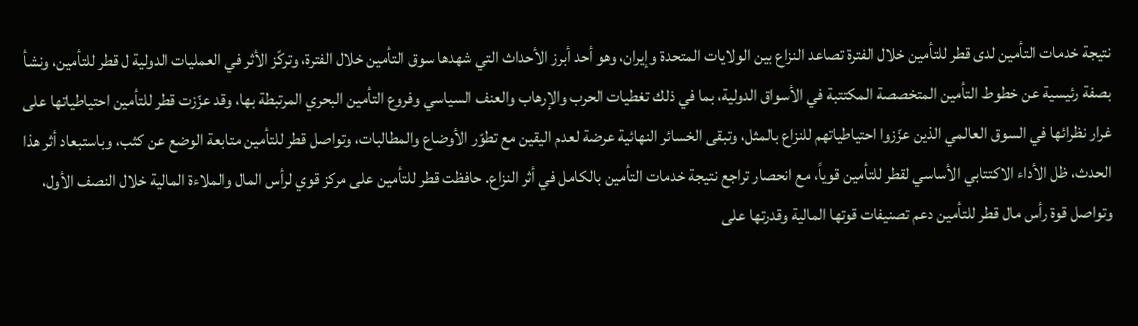نتيجة خدمات التأمين لدى قطر للتأمين خلال الفترة تصاعد النزاع بين الولايات المتحدة وإيران، وهو أحد أبرز الأحداث التي شهدها سوق التأمين خلال الفترة، وتركّز الأثر في العمليات الدولية ل قطر للتأمين، ونشأ بصفة رئيسية عن خطوط التأمين المتخصصة المكتتبة في الأسواق الدولية، بما في ذلك تغطيات الحرب والإرهاب والعنف السياسي وفروع التأمين البحري المرتبطة بها، وقد عزّزت قطر للتأمين احتياطياتها على غرار نظرائها في السوق العالمي الذين عزّزوا احتياطياتهم للنزاع بالمثل، وتبقى الخسائر النهائية عرضة لعدم اليقين مع تطوّر الأوضاع والمطالبات، وتواصل قطر للتأمين متابعة الوضع عن كثب، وباستبعاد أثر هذا الحدث، ظل الأداء الاكتتابي الأساسي لقطر للتأمين قوياً، مع انحصار تراجع نتيجة خدمات التأمين بالكامل في أثر النزاع. حافظت قطر للتأمين على مركز قوي لرأس المال والملاءة المالية خلال النصف الأول، وتواصل قوة رأس مال قطر للتأمين دعم تصنيفات قوتها المالية وقدرتها على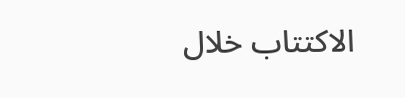الاكتتاب خلال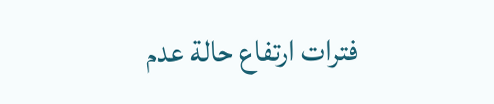فترات ارتفاع حالة عدم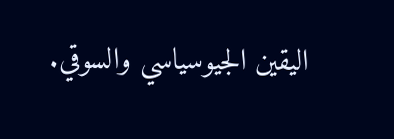اليقين الجيوسياسي والسوقي.